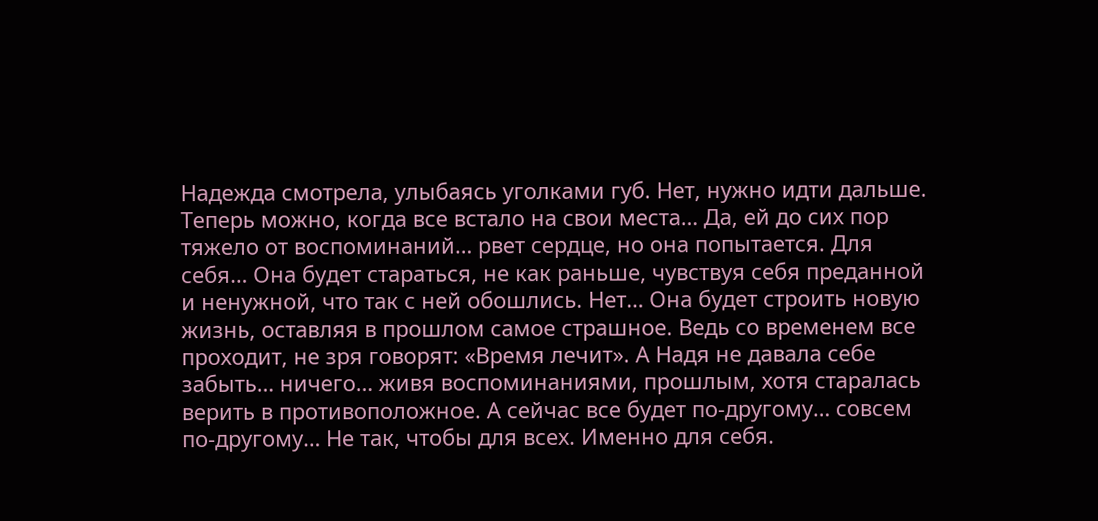Надежда смотрела, улыбаясь уголками губ. Нет, нужно идти дальше. Теперь можно, когда все встало на свои места… Да, ей до сих пор тяжело от воспоминаний… рвет сердце, но она попытается. Для себя… Она будет стараться, не как раньше, чувствуя себя преданной и ненужной, что так с ней обошлись. Нет… Она будет строить новую жизнь, оставляя в прошлом самое страшное. Ведь со временем все проходит, не зря говорят: «Время лечит». А Надя не давала себе забыть… ничего… живя воспоминаниями, прошлым, хотя старалась верить в противоположное. А сейчас все будет по-другому… совсем по-другому… Не так, чтобы для всех. Именно для себя.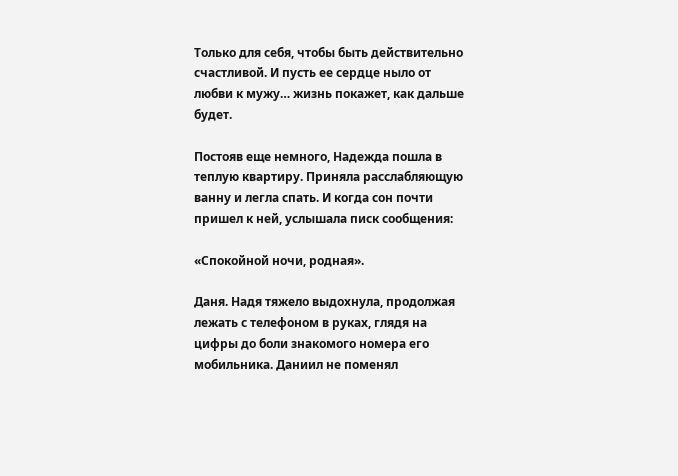Только для себя, чтобы быть действительно счастливой. И пусть ее сердце ныло от любви к мужу… жизнь покажет, как дальше будет.

Постояв еще немного, Надежда пошла в теплую квартиру. Приняла расслабляющую ванну и легла спать. И когда сон почти пришел к ней, услышала писк сообщения:

«Спокойной ночи, родная».

Даня. Надя тяжело выдохнула, продолжая лежать с телефоном в руках, глядя на цифры до боли знакомого номера его мобильника. Даниил не поменял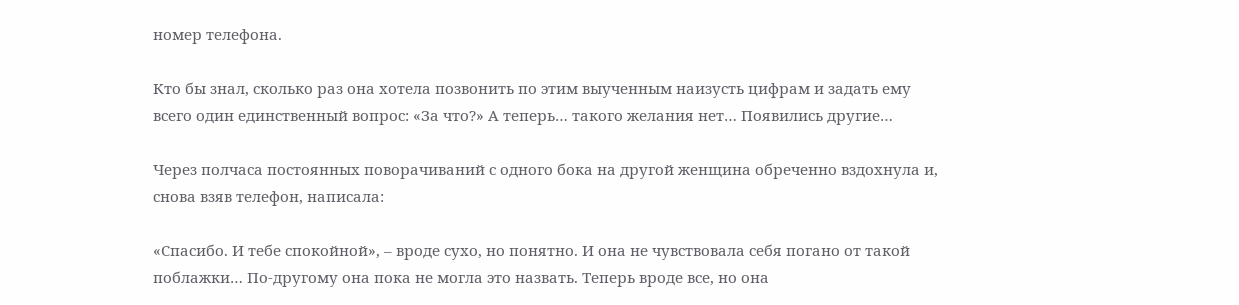номер телефона.

Кто бы знал, сколько раз она хотела позвонить по этим выученным наизусть цифрам и задать ему всего один единственный вопрос: «За что?» А теперь… такого желания нет… Появились другие…

Через полчаса постоянных поворачиваний с одного бока на другой женщина обреченно вздохнула и, снова взяв телефон, написала:

«Спасибо. И тебе спокойной», – вроде сухо, но понятно. И она не чувствовала себя погано от такой поблажки… По-другому она пока не могла это назвать. Теперь вроде все, но она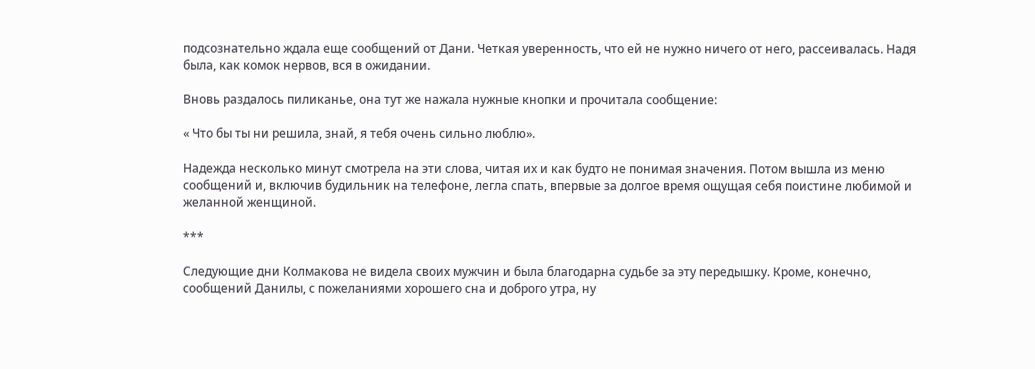подсознательно ждала еще сообщений от Дани. Четкая уверенность, что ей не нужно ничего от него, рассеивалась. Надя была, как комок нервов, вся в ожидании.

Вновь раздалось пиликанье, она тут же нажала нужные кнопки и прочитала сообщение:

« Что бы ты ни решила, знай, я тебя очень сильно люблю».

Надежда несколько минут смотрела на эти слова, читая их и как будто не понимая значения. Потом вышла из меню сообщений и, включив будильник на телефоне, легла спать, впервые за долгое время ощущая себя поистине любимой и желанной женщиной.

***

Следующие дни Колмакова не видела своих мужчин и была благодарна судьбе за эту передышку. Кроме, конечно, сообщений Данилы, с пожеланиями хорошего сна и доброго утра, ну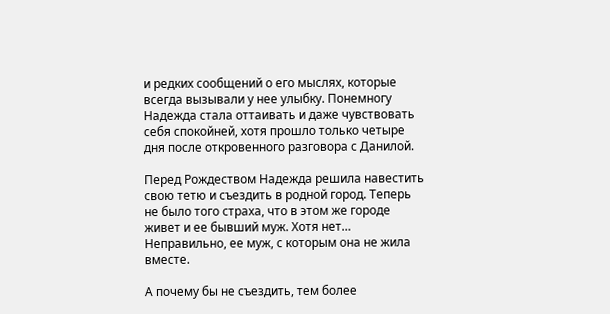и редких сообщений о его мыслях, которые всегда вызывали у нее улыбку. Понемногу Надежда стала оттаивать и даже чувствовать себя спокойней, хотя прошло только четыре дня после откровенного разговора с Данилой.

Перед Рождеством Надежда решила навестить свою тетю и съездить в родной город. Теперь не было того страха, что в этом же городе живет и ее бывший муж. Хотя нет… Неправильно, ее муж, с которым она не жила вместе.

А почему бы не съездить, тем более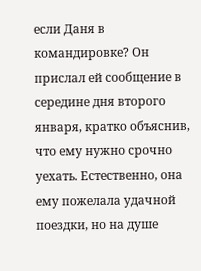если Даня в командировке? Он прислал ей сообщение в середине дня второго января, кратко объяснив, что ему нужно срочно уехать. Естественно, она ему пожелала удачной поездки, но на душе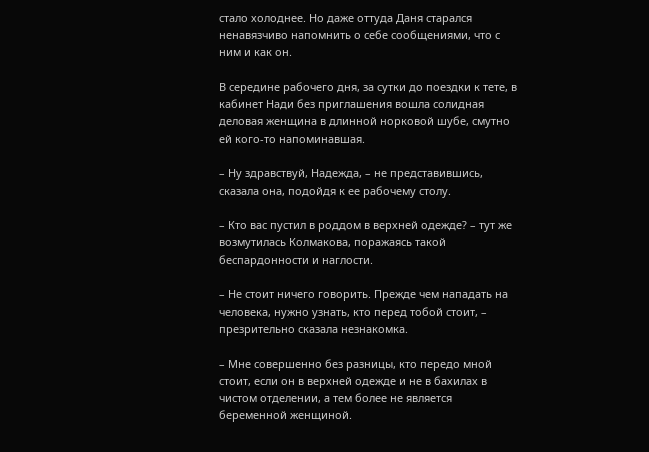стало холоднее. Но даже оттуда Даня старался ненавязчиво напомнить о себе сообщениями, что с ним и как он.

В середине рабочего дня, за сутки до поездки к тете, в кабинет Нади без приглашения вошла солидная деловая женщина в длинной норковой шубе, смутно ей кого-то напоминавшая.

– Ну здравствуй, Надежда, – не представившись, сказала она, подойдя к ее рабочему столу.

– Кто вас пустил в роддом в верхней одежде? – тут же возмутилась Колмакова, поражаясь такой беспардонности и наглости.

– Не стоит ничего говорить. Прежде чем нападать на человека, нужно узнать, кто перед тобой стоит, – презрительно сказала незнакомка.

– Мне совершенно без разницы, кто передо мной стоит, если он в верхней одежде и не в бахилах в чистом отделении, а тем более не является беременной женщиной.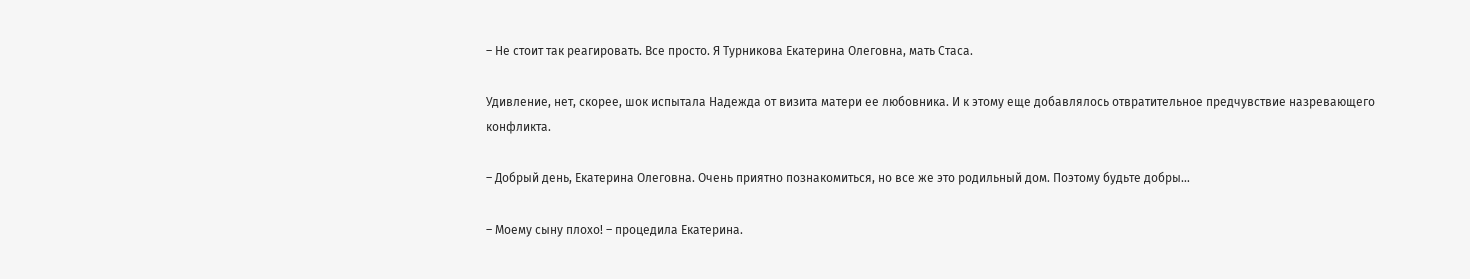– Не стоит так реагировать. Все просто. Я Турникова Екатерина Олеговна, мать Стаса.

Удивление, нет, скорее, шок испытала Надежда от визита матери ее любовника. И к этому еще добавлялось отвратительное предчувствие назревающего конфликта.

– Добрый день, Екатерина Олеговна. Очень приятно познакомиться, но все же это родильный дом. Поэтому будьте добры…

– Моему сыну плохо! – процедила Екатерина.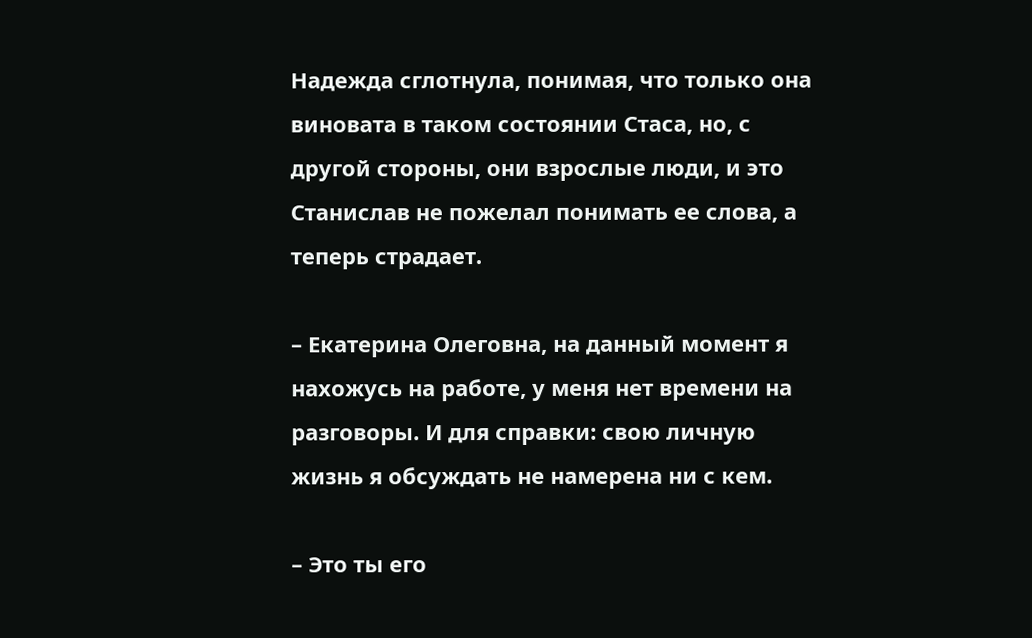Надежда сглотнула, понимая, что только она виновата в таком состоянии Стаса, но, с другой стороны, они взрослые люди, и это Станислав не пожелал понимать ее слова, а теперь страдает.

– Екатерина Олеговна, на данный момент я нахожусь на работе, у меня нет времени на разговоры. И для справки: свою личную жизнь я обсуждать не намерена ни с кем.

– Это ты его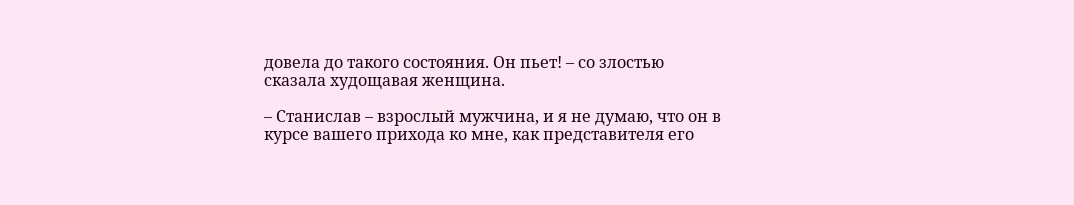довела до такого состояния. Он пьет! – со злостью сказала худощавая женщина.

– Станислав – взрослый мужчина, и я не думаю, что он в курсе вашего прихода ко мне, как представителя его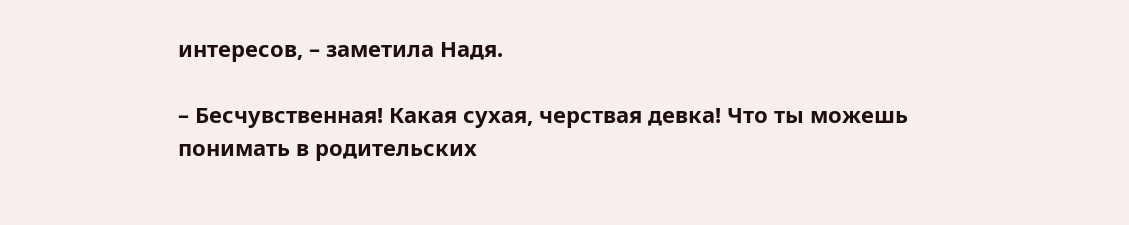интересов, – заметила Надя.

– Бесчувственная! Какая сухая, черствая девка! Что ты можешь понимать в родительских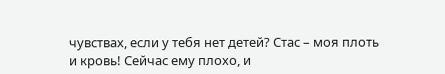чувствах, если у тебя нет детей? Стас – моя плоть и кровь! Сейчас ему плохо, и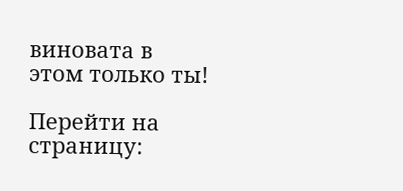виновата в этом только ты!

Перейти на страницу: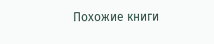Похожие книги